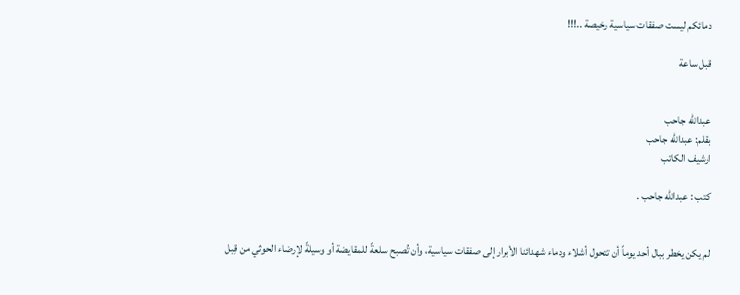دمائكم ليست صفقات سياسية رخيصة ..!!!

قبل ساعة


عبدالله جاحب
بقلم: عبدالله جاحب
ارشيف الكاتب

كتب : عبدالله جاحب .


لم يكن يخطر ببال أحد يوماً أن تتحول أشلاء ودماء شهدائنا الأبرار إلى صفقات سياسية، وأن تُصبح سلعةً للمقايضة أو وسيلةً لإرضاء الحوثي من قِبل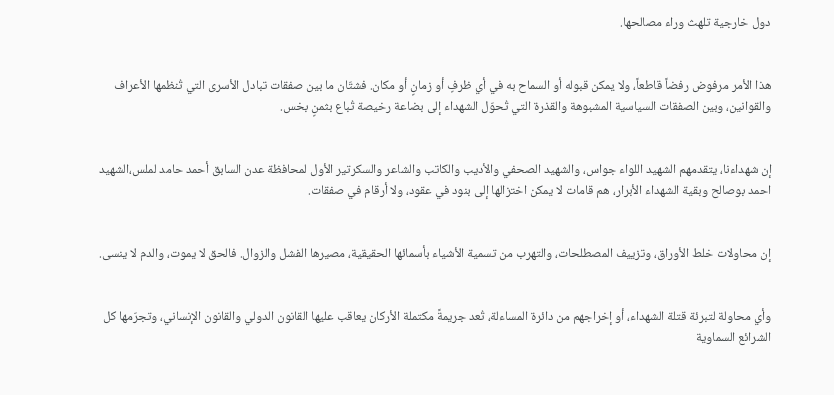دول خارجية تلهث وراء مصالحها.


هذا الأمر مرفوض رفضاً قاطعاً، ولا يمكن قبوله أو السماح به في أي ظرفٍ أو زمانٍ أو مكان. فشتّان ما بين صفقات تبادل الأسرى التي تُنظمها الأعراف والقوانين، وبين الصفقات السياسية المشبوهة والقذرة التي تُحوّل الشهداء إلى بضاعة رخيصة تُباع بثمنٍ بخس.


إن شهداءنا، يتقدمهم الشهيد اللواء جواس، والشهيد الصحفي والأديب والكاتب والشاعر والسكرتير الأول لمحافظة عدن السابق أحمد حامد لملس،الشهيد احمد بوصالح وبقية الشهداء الأبرار، هم قامات لا يمكن اختزالها إلى بنود في عقود، ولا أرقام في صفقات.


إن محاولات خلط الأوراق، وتزييف المصطلحات، والتهرب من تسمية الأشياء بأسمائها الحقيقية، مصيرها الفشل والزوال. فالحق لا يموت، والدم لا ينسى.


وأي محاولة لتبرئة قتلة الشهداء، أو إخراجهم من دائرة المساءلة، تُعد جريمةً مكتملة الأركان يعاقب عليها القانون الدولي والقانون الإنساني، وتجرّمها كل الشرائع السماوية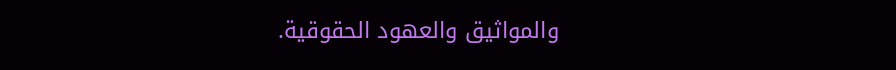والمواثيق والعهود الحقوقية.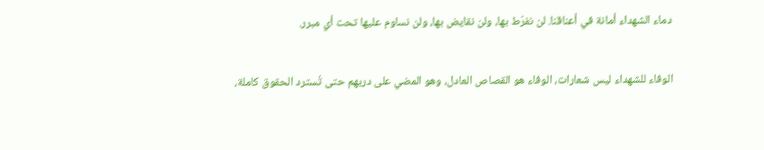دماء الشهداء أمانة في أعناقنا. لن نفرّط بها، ولن نقايض بها، ولن نساوم عليها تحت أي مبرر.

الوفاء للشهداء ليس شعارات، الوفاء هو القصاص العادل، وهو المضي على دربهم حتى تُسترد الحقوق كاملة،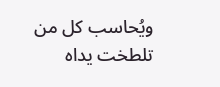ويُحاسب كل من تلطخت يداه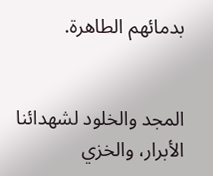بدمائهم الطاهرة.


المجد والخلود لشهدائنا الأبرار، والخزي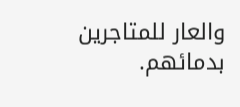والعار للمتاجرين بدمائهم.